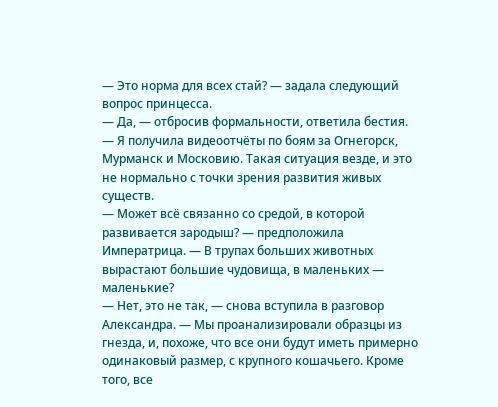— Это норма для всех стай? — задала следующий вопрос принцесса.
— Да, — отбросив формальности, ответила бестия. — Я получила видеоотчёты по боям за Огнегорск, Мурманск и Московию. Такая ситуация везде, и это не нормально с точки зрения развития живых существ.
— Может всё связанно со средой, в которой развивается зародыш? — предположила Императрица. — В трупах больших животных вырастают большие чудовища, в маленьких — маленькие?
— Нет, это не так, — снова вступила в разговор Александра. — Мы проанализировали образцы из гнезда, и, похоже, что все они будут иметь примерно одинаковый размер, с крупного кошачьего. Кроме того, все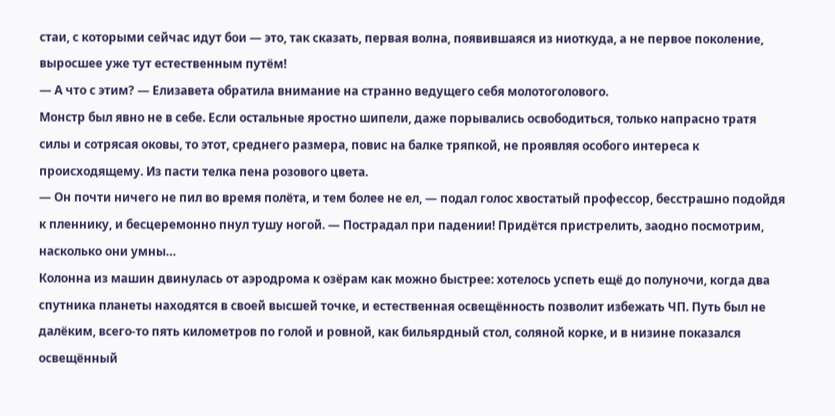стаи, с которыми сейчас идут бои — это, так сказать, первая волна, появившаяся из ниоткуда, а не первое поколение, выросшее уже тут естественным путём!
— А что с этим? — Елизавета обратила внимание на странно ведущего себя молотоголового.
Монстр был явно не в себе. Если остальные яростно шипели, даже порывались освободиться, только напрасно тратя силы и сотрясая оковы, то этот, среднего размера, повис на балке тряпкой, не проявляя особого интереса к происходящему. Из пасти телка пена розового цвета.
— Он почти ничего не пил во время полёта, и тем более не ел, — подал голос хвостатый профессор, бесстрашно подойдя к пленнику, и бесцеремонно пнул тушу ногой. — Пострадал при падении! Придётся пристрелить, заодно посмотрим, насколько они умны…
Колонна из машин двинулась от аэродрома к озёрам как можно быстрее: хотелось успеть ещё до полуночи, когда два спутника планеты находятся в своей высшей точке, и естественная освещённость позволит избежать ЧП. Путь был не далёким, всего-то пять километров по голой и ровной, как бильярдный стол, соляной корке, и в низине показался освещённый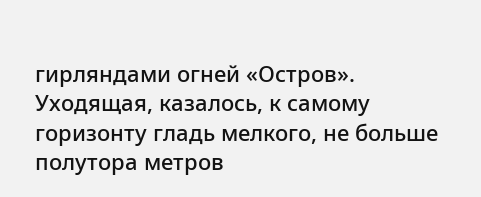гирляндами огней «Остров».
Уходящая, казалось, к самому горизонту гладь мелкого, не больше полутора метров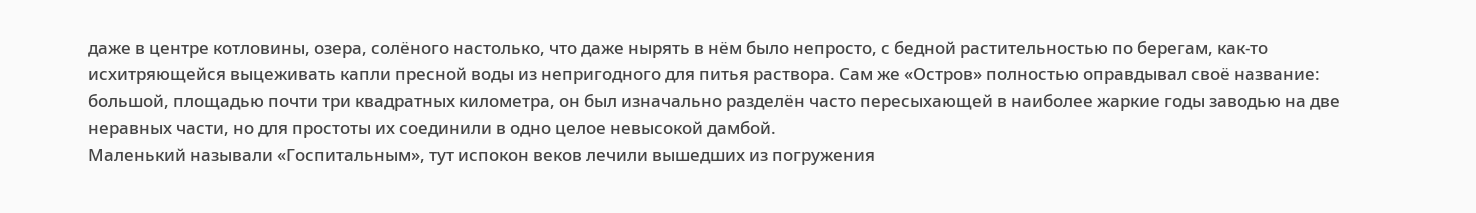даже в центре котловины, озера, солёного настолько, что даже нырять в нём было непросто, с бедной растительностью по берегам, как-то исхитряющейся выцеживать капли пресной воды из непригодного для питья раствора. Сам же «Остров» полностью оправдывал своё название: большой, площадью почти три квадратных километра, он был изначально разделён часто пересыхающей в наиболее жаркие годы заводью на две неравных части, но для простоты их соединили в одно целое невысокой дамбой.
Маленький называли «Госпитальным», тут испокон веков лечили вышедших из погружения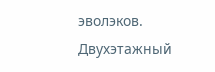эволэков. Двухэтажный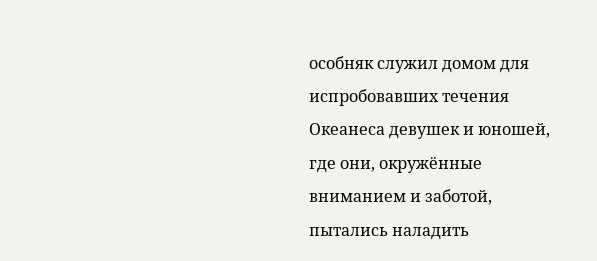особняк служил домом для испробовавших течения Океанеса девушек и юношей, где они, окружённые вниманием и заботой, пытались наладить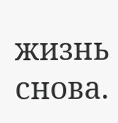жизнь снова.